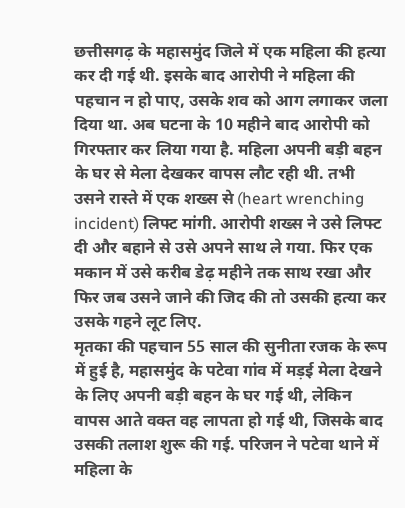छत्तीसगढ़ के महासमुंद जिले में एक महिला की हत्या कर दी गई थी. इसके बाद आरोपी ने महिला की पहचान न हो पाए, उसके शव को आग लगाकर जला दिया था. अब घटना के 10 महीने बाद आरोपी को गिरफ्तार कर लिया गया है. महिला अपनी बड़ी बहन के घर से मेला देखकर वापस लौट रही थी. तभी उसने रास्ते में एक शख्स से (heart wrenching incident) लिफ्ट मांगी. आरोपी शख्स ने उसे लिफ्ट दी और बहाने से उसे अपने साथ ले गया. फिर एक मकान में उसे करीब डेढ़ महीने तक साथ रखा और फिर जब उसने जाने की जिद की तो उसकी हत्या कर उसके गहने लूट लिए.
मृतका की पहचान 55 साल की सुनीता रजक के रूप में हुई है, महासमुंद के पटेवा गांव में मड़ई मेला देखने के लिए अपनी बड़ी बहन के घर गई थी, लेकिन वापस आते वक्त वह लापता हो गई थी, जिसके बाद उसकी तलाश शुरू की गई. परिजन ने पटेवा थाने में महिला के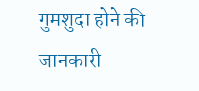गुमशुदा होने की जानकारी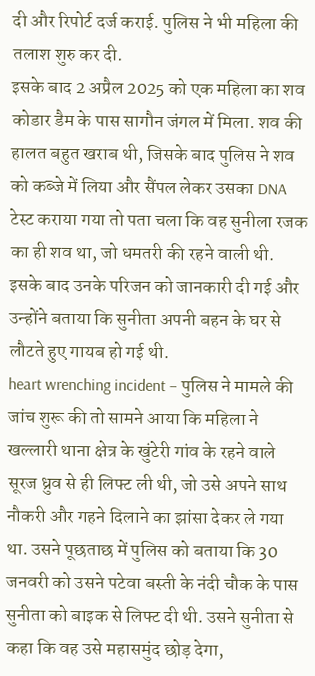दी और रिपोर्ट दर्ज कराई. पुलिस ने भी महिला की तलाश शुरु कर दी.
इसके बाद 2 अप्रैल 2025 को एक महिला का शव कोडार डैम के पास सागौन जंगल में मिला. शव की हालत बहुत खराब थी, जिसके बाद पुलिस ने शव को कब्जे में लिया और सैंपल लेकर उसका DNA टेस्ट कराया गया तो पता चला कि वह सुनीला रजक का ही शव था, जो धमतरी की रहने वाली थी. इसके बाद उनके परिजन को जानकारी दी गई और उन्होंने बताया कि सुनीता अपनी बहन के घर से लौटते हुए गायब हो गई थी.
heart wrenching incident – पुलिस ने मामले की जांच शुरू की तो सामने आया कि महिला ने खल्लारी थाना क्षेत्र के खुंटेरी गांव के रहने वाले सूरज ध्रुव से ही लिफ्ट ली थी, जो उसे अपने साथ नौकरी और गहने दिलाने का झांसा देकर ले गया था. उसने पूछताछ में पुलिस को बताया कि 30 जनवरी को उसने पटेवा बस्ती के नंदी चौक के पास सुनीता को बाइक से लिफ्ट दी थी. उसने सुनीता से कहा कि वह उसे महासमुंद छोड़ देगा,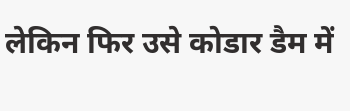लेकिन फिर उसे कोडार डैम में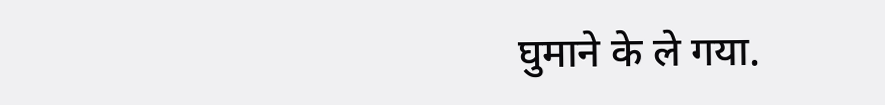घुमाने के ले गया.